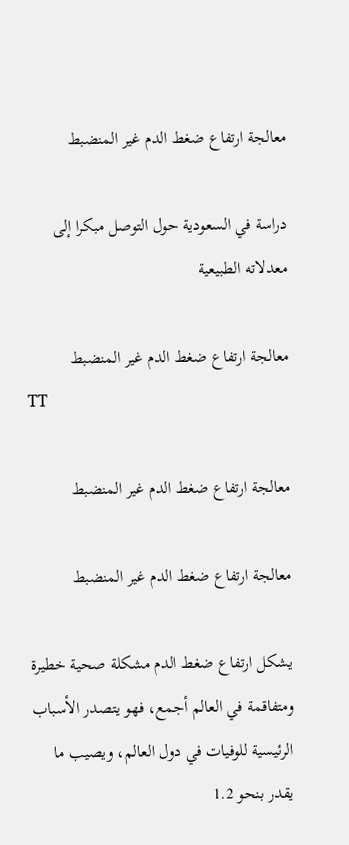معالجة ارتفاع ضغط الدم غير المنضبط

دراسة في السعودية حول التوصل مبكرا إلى معدلاته الطبيعية

معالجة ارتفاع ضغط الدم غير المنضبط
TT

معالجة ارتفاع ضغط الدم غير المنضبط

معالجة ارتفاع ضغط الدم غير المنضبط

يشكل ارتفاع ضغط الدم مشكلة صحية خطيرة ومتفاقمة في العالم أجمع، فهو يتصدر الأسباب الرئيسية للوفيات في دول العالم، ويصيب ما يقدر بنحو 1.2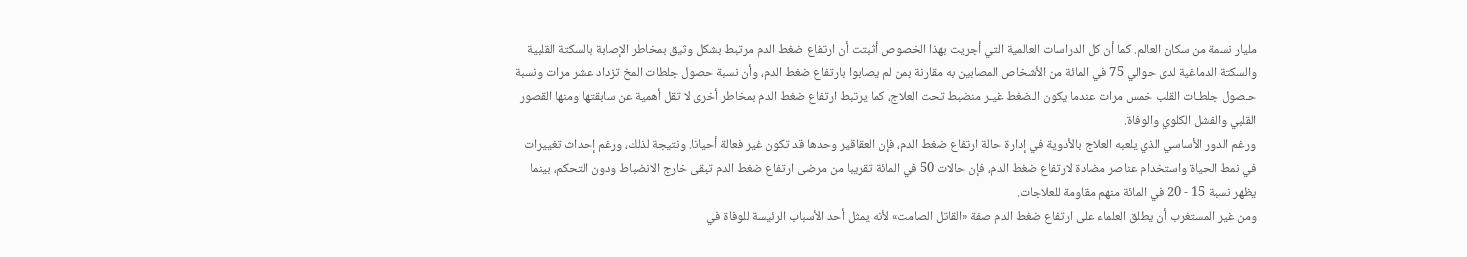مليار نسمة من سكان العالم. كما أن كل الدراسات العالمية التي أجريت بهذا الخصوص أثبتت أن ارتفاع ضغط الدم مرتبط بشكل وثيق بمخاطر الإصابة بالسكتة القلبية والسكتة الدماغية لدى حوالي 75 في المائة من الأشخاص المصابين به مقارنة بمن لم يصابوا بارتفاع ضغط الدم، وأن نسبة حصول جلطات المخ تزداد عشر مرات ونسبة حـصول جلطـات القلب خمس مرات عندما يكون الـضغط غيـر منضبط تحت العلاج، كما يرتبط ارتفاع ضغط الدم بمخاطر أخرى لا تقل أهمية عن سابقتها ومنها القصور القلبي والفشل الكلوي والوفاة.
ورغم الدور الأساسي الذي يلعبه العلاج بالأدوية في إدارة حالة ارتفاع ضغط الدم، فإن العقاقير وحدها قد تكون غير فعالة أحيانا. ونتيجة لذلك، ورغم إحداث تغييرات في نمط الحياة واستخدام عناصر مضادة لارتفاع ضغط الدم، فإن حالات 50 في المائة تقريبا من مرضى ارتفاع ضغط الدم تبقى خارج الانضباط ودون التحكم، بينما يظهر نسبة 15 - 20 في المائة منهم مقاومة للعلاجات.
ومن غير المستغرب أن يطلق العلماء على ارتفاع ضغط الدم صفة «القاتل الصامت» لأنه يمثل أحد الأسباب الرئيسة للوفاة في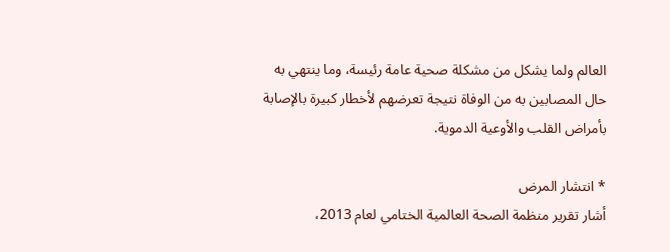العالم ولما يشكل من مشكلة صحية عامة رئيسة، وما ينتهي به حال المصابين به من الوفاة نتيجة تعرضهم لأخطار كبيرة بالإصابة بأمراض القلب والأوعية الدموية.

* انتشار المرض
أشار تقرير منظمة الصحة العالمية الختامي لعام 2013،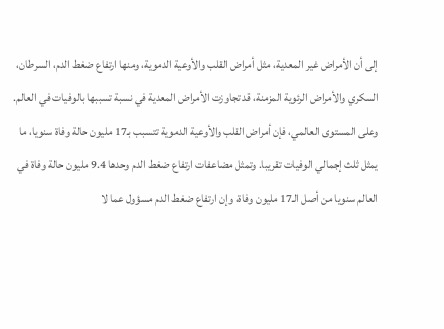إلى أن الأمراض غير المعدية، مثل أمراض القلب والأوعية الدموية، ومنها ارتفاع ضغط الدم، السرطان، السكري والأمراض الرئوية المزمنة، قد تجاوزت الأمراض المعدية في نسبة تسببها بالوفيات في العالم. وعلى المستوى العالمي، فإن أمراض القلب والأوعية الدموية تتسبب بـ17 مليون حالة وفاة سنويا، ما يمثل ثلث إجمالي الوفيات تقريبا. وتمثل مضاعفات ارتفاع ضغط الدم وحدها 9.4 مليون حالة وفاة في العالم سنويا من أصل الـ17 مليون وفاة، وإن ارتفاع ضغط الدم مسؤول عما لا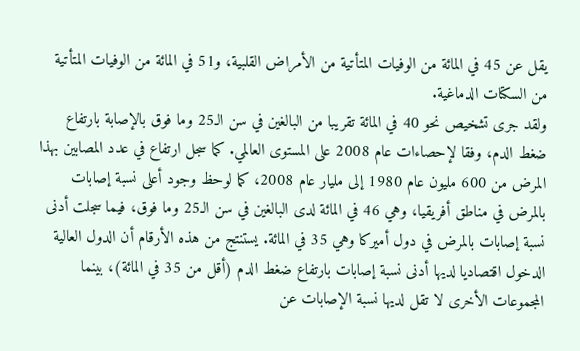يقل عن 45 في المائة من الوفيات المتأتية من الأمراض القلبية، و51 في المائة من الوفيات المتأتية من السكتات الدماغية.
ولقد جرى تشخيص نحو 40 في المائة تقريبا من البالغين في سن الـ25 وما فوق بالإصابة بارتفاع ضغط الدم، وفقا لإحصاءات عام 2008 على المستوى العالمي. كما سجل ارتفاع في عدد المصابين بهذا المرض من 600 مليون عام 1980 إلى مليار عام 2008، كما لوحظ وجود أعلى نسبة إصابات بالمرض في مناطق أفريقيا، وهي 46 في المائة لدى البالغين في سن الـ25 وما فوق، فيما سجلت أدنى نسبة إصابات بالمرض في دول أميركا وهي 35 في المائة. يستنتج من هذه الأرقام أن الدول العالية الدخول اقتصاديا لديها أدنى نسبة إصابات بارتفاع ضغط الدم (أقل من 35 في المائة)، بينما المجموعات الأخرى لا تقل لديها نسبة الإصابات عن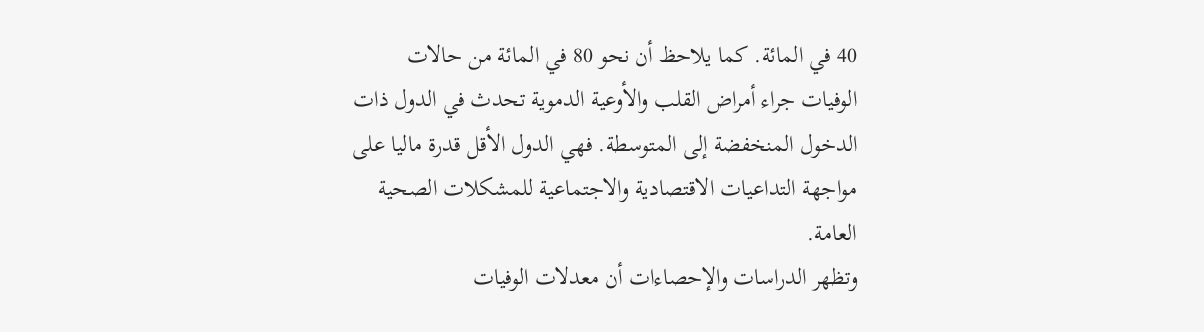40 في المائة. كما يلاحظ أن نحو 80 في المائة من حالات الوفيات جراء أمراض القلب والأوعية الدموية تحدث في الدول ذات الدخول المنخفضة إلى المتوسطة. فهي الدول الأقل قدرة ماليا على مواجهة التداعيات الاقتصادية والاجتماعية للمشكلات الصحية العامة.
وتظهر الدراسات والإحصاءات أن معدلات الوفيات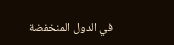في الدول المنخفضة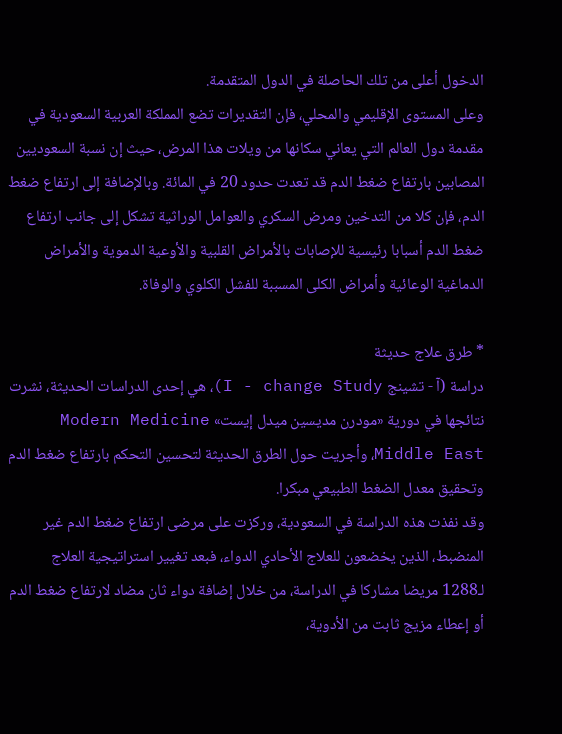الدخول أعلى من تلك الحاصلة في الدول المتقدمة.
وعلى المستوى الإقليمي والمحلي، فإن التقديرات تضع المملكة العربية السعودية في مقدمة دول العالم التي يعاني سكانها من ويلات هذا المرض، حيث إن نسبة السعوديين المصابين بارتفاع ضغط الدم قد تعدت حدود 20 في المائة. وبالإضافة إلى ارتفاع ضغط الدم، فإن كلا من التدخين ومرض السكري والعوامل الوراثية تشكل إلى جانب ارتفاع ضغط الدم أسبابا رئيسية للإصابات بالأمراض القلبية والأوعية الدموية والأمراض الدماغية الوعائية وأمراض الكلى المسببة للفشل الكلوي والوفاة.

* طرق علاج حديثة
دراسة (آ - تشينج I - change Study)، هي إحدى الدراسات الحديثة، نشرت نتائجها في دورية «مودرن مديسين ميدل إيست» Modern Medicine Middle East، وأجريت حول الطرق الحديثة لتحسين التحكم بارتفاع ضغط الدم وتحقيق معدل الضغط الطبيعي مبكرا.
وقد نفذت هذه الدراسة في السعودية، وركزت على مرضى ارتفاع ضغط الدم غير المنضبط، الذين يخضعون للعلاج الأحادي الدواء، فبعد تغيير استراتيجية العلاج لـ1288 مريضا مشاركا في الدراسة، من خلال إضافة دواء ثان مضاد لارتفاع ضغط الدم أو إعطاء مزيج ثابت من الأدوية،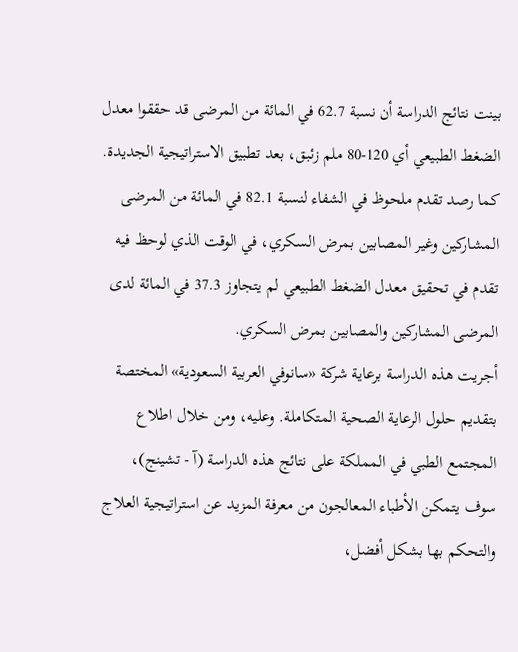بينت نتائج الدراسة أن نسبة 62.7 في المائة من المرضى قد حققوا معدل الضغط الطبيعي أي 120-80 ملم زئبق، بعد تطبيق الاستراتيجية الجديدة. كما رصد تقدم ملحوظ في الشفاء لنسبة 82.1 في المائة من المرضى المشاركين وغير المصابين بمرض السكري، في الوقت الذي لوحظ فيه تقدم في تحقيق معدل الضغط الطبيعي لم يتجاوز 37.3 في المائة لدى المرضى المشاركين والمصابين بمرض السكري.
أجريت هذه الدراسة برعاية شركة «سانوفي العربية السعودية» المختصة بتقديم حلول الرعاية الصحية المتكاملة. وعليه، ومن خلال اطلاع المجتمع الطبي في المملكة على نتائج هذه الدراسة (آ - تشينج)، سوف يتمكن الأطباء المعالجون من معرفة المزيد عن استراتيجية العلاج والتحكم بها بشكل أفضل،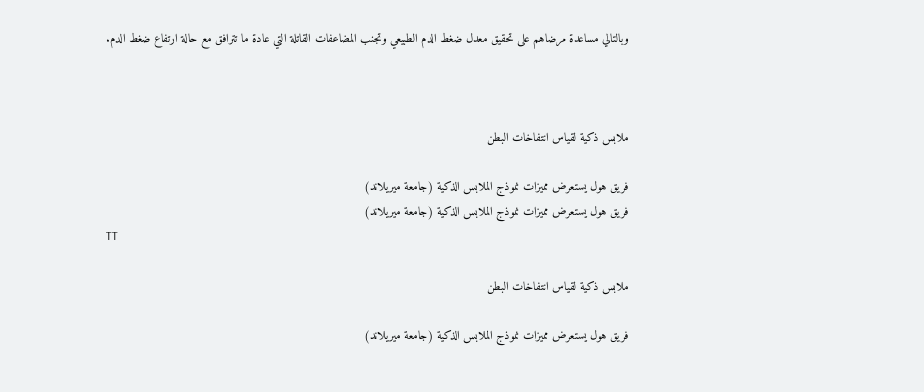وبالتالي مساعدة مرضاهم على تحقيق معدل ضغط الدم الطبيعي وتجنب المضاعفات القاتلة التي عادة ما تترافق مع حالة ارتفاع ضغط الدم.



ملابس ذكية لقياس انتفاخات البطن

فريق هول يستعرض مميزات نموذج الملابس الذكية (جامعة ميريلاند)
فريق هول يستعرض مميزات نموذج الملابس الذكية (جامعة ميريلاند)
TT

ملابس ذكية لقياس انتفاخات البطن

فريق هول يستعرض مميزات نموذج الملابس الذكية (جامعة ميريلاند)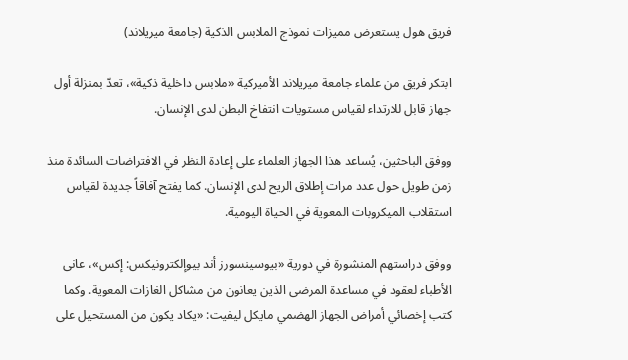فريق هول يستعرض مميزات نموذج الملابس الذكية (جامعة ميريلاند)

ابتكر فريق من علماء جامعة ميريلاند الأميركية «ملابس داخلية ذكية»، تعدّ بمنزلة أول جهاز قابل للارتداء لقياس مستويات انتفاخ البطن لدى الإنسان.

ووفق الباحثين، يُساعد هذا الجهاز العلماء على إعادة النظر في الافتراضات السائدة منذ زمن طويل حول عدد مرات إطلاق الريح لدى الإنسان. كما يفتح آفاقاً جديدة لقياس استقلاب الميكروبات المعوية في الحياة اليومية.

ووفق دراستهم المنشورة في دورية «بيوسينسورز أند بيوإلكترونيكس: إكس»، عانى الأطباء لعقود في مساعدة المرضى الذين يعانون من مشاكل الغازات المعوية. وكما كتب إخصائي أمراض الجهاز الهضمي مايكل ليفيت: «يكاد يكون من المستحيل على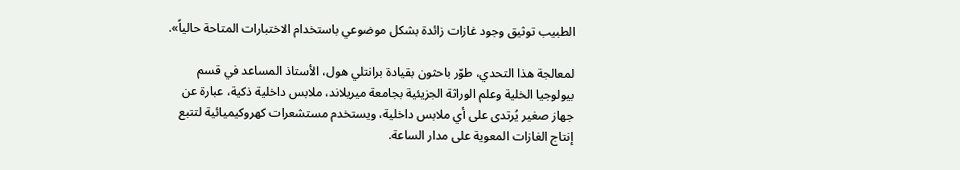الطبيب توثيق وجود غازات زائدة بشكل موضوعي باستخدام الاختبارات المتاحة حالياً».

لمعالجة هذا التحدي، طوّر باحثون بقيادة برانتلي هول، الأستاذ المساعد في قسم بيولوجيا الخلية وعلم الوراثة الجزيئية بجامعة ميريلاند، ملابس داخلية ذكية، عبارة عن جهاز صغير يُرتدى على أي ملابس داخلية، ويستخدم مستشعرات كهروكيميائية لتتبع إنتاج الغازات المعوية على مدار الساعة.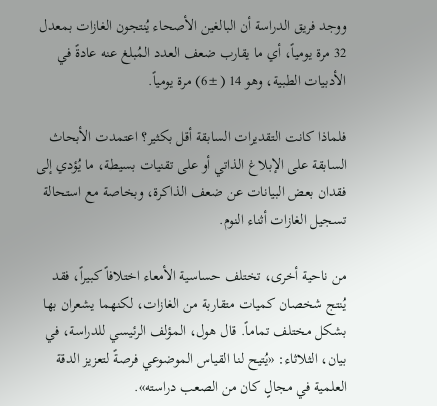ووجد فريق الدراسة أن البالغين الأصحاء يُنتجون الغازات بمعدل 32 مرة يومياً، أي ما يقارب ضعف العدد المُبلغ عنه عادةً في الأدبيات الطبية، وهو 14 (±6) مرة يومياً.

فلماذا كانت التقديرات السابقة أقل بكثير؟ اعتمدت الأبحاث السابقة على الإبلاغ الذاتي أو على تقنيات بسيطة، ما يُؤدي إلى فقدان بعض البيانات عن ضعف الذاكرة، وبخاصة مع استحالة تسجيل الغازات أثناء النوم.

من ناحية أخرى، تختلف حساسية الأمعاء اختلافاً كبيراً، فقد يُنتج شخصان كميات متقاربة من الغازات، لكنهما يشعران بها بشكل مختلف تماماً. قال هول، المؤلف الرئيسي للدراسة، في بيان، الثلاثاء: «يُتيح لنا القياس الموضوعي فرصةً لتعزيز الدقة العلمية في مجالٍ كان من الصعب دراسته».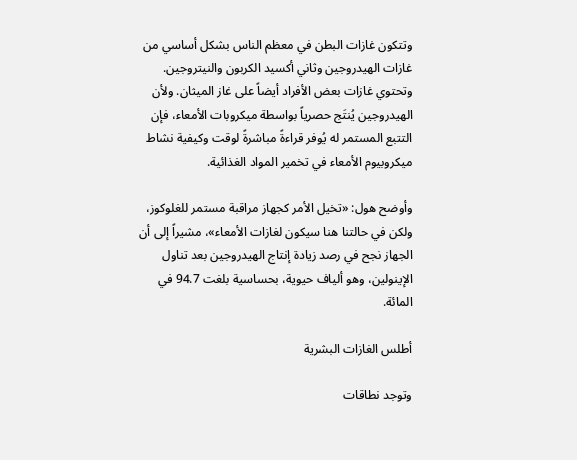وتتكون غازات البطن في معظم الناس بشكل أساسي من غازات الهيدروجين وثاني أكسيد الكربون والنيتروجين. وتحتوي غازات بعض الأفراد أيضاً على غاز الميثان. ولأن الهيدروجين يُنتَج حصرياً بواسطة ميكروبات الأمعاء، فإن التتبع المستمر له يُوفر قراءةً مباشرةً لوقت وكيفية نشاط ميكروبيوم الأمعاء في تخمير المواد الغذائية.

وأوضح هول: «تخيل الأمر كجهاز مراقبة مستمر للغلوكوز، ولكن في حالتنا هنا سيكون لغازات الأمعاء»، مشيراً إلى أن الجهاز نجح في رصد زيادة إنتاج الهيدروجين بعد تناول الإينولين، وهو ألياف حيوية، بحساسية بلغت 94.7 في المائة.

أطلس الغازات البشرية

وتوجد نطاقات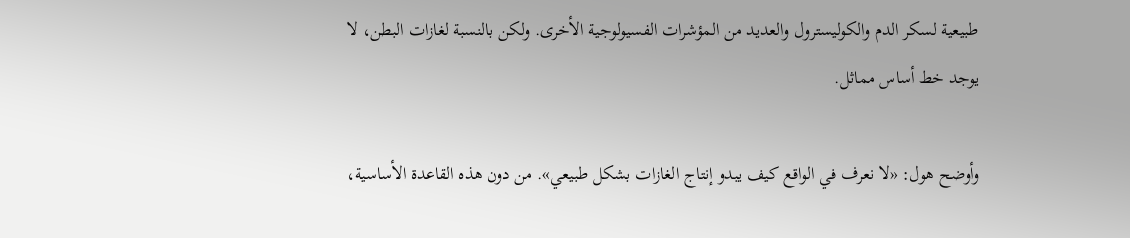طبيعية لسكر الدم والكوليسترول والعديد من المؤشرات الفسيولوجية الأخرى. ولكن بالنسبة لغازات البطن، لا يوجد خط أساس مماثل.

وأوضح هول: «لا نعرف في الواقع كيف يبدو إنتاج الغازات بشكل طبيعي». من دون هذه القاعدة الأساسية،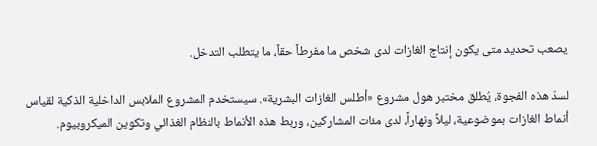يصعب تحديد متى يكون إنتاج الغازات لدى شخص ما مفرطاً حقاً، ما يتطلب التدخل.

لسدّ هذه الفجوة، يُطلق مختبر هول مشروع «أطلس الغازات البشرية». سيستخدم المشروع الملابس الداخلية الذكية لقياس أنماط الغازات بموضوعية، ليلاً ونهاراً، لدى مئات المشاركين، وربط هذه الأنماط بالنظام الغذائي وتكوين الميكروبيوم.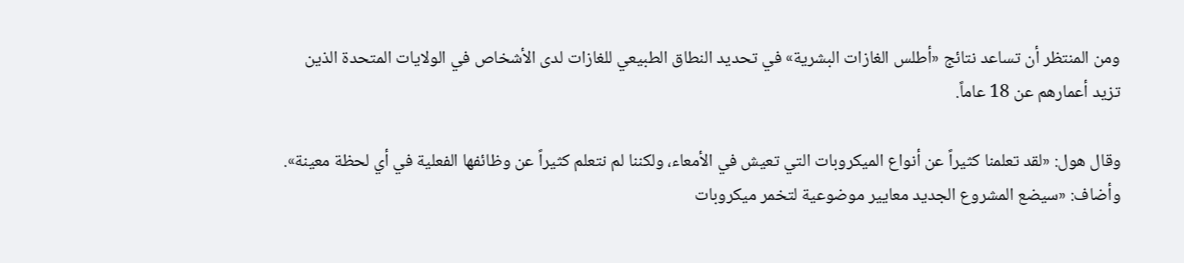ومن المنتظر أن تساعد نتائج «أطلس الغازات البشرية» في تحديد النطاق الطبيعي للغازات لدى الأشخاص في الولايات المتحدة الذين تزيد أعمارهم عن 18 عاماً.

وقال هول: «لقد تعلمنا كثيراً عن أنواع الميكروبات التي تعيش في الأمعاء، ولكننا لم نتعلم كثيراً عن وظائفها الفعلية في أي لحظة معينة». وأضاف: «سيضع المشروع الجديد معايير موضوعية لتخمر ميكروبات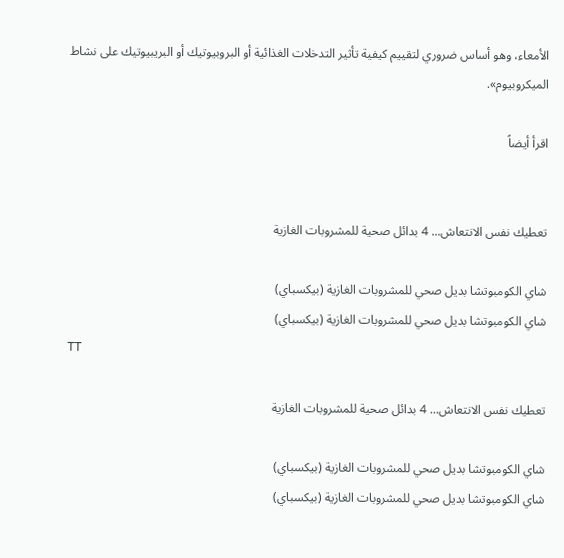الأمعاء، وهو أساس ضروري لتقييم كيفية تأثير التدخلات الغذائية أو البروبيوتيك أو البريبيوتيك على نشاط الميكروبيوم».

اقرأ أيضاً


تعطيك نفس الانتعاش... 4 بدائل صحية للمشروبات الغازية

شاي الكومبوتشا بديل صحي للمشروبات الغازية (بيكسباي)
شاي الكومبوتشا بديل صحي للمشروبات الغازية (بيكسباي)
TT

تعطيك نفس الانتعاش... 4 بدائل صحية للمشروبات الغازية

شاي الكومبوتشا بديل صحي للمشروبات الغازية (بيكسباي)
شاي الكومبوتشا بديل صحي للمشروبات الغازية (بيكسباي)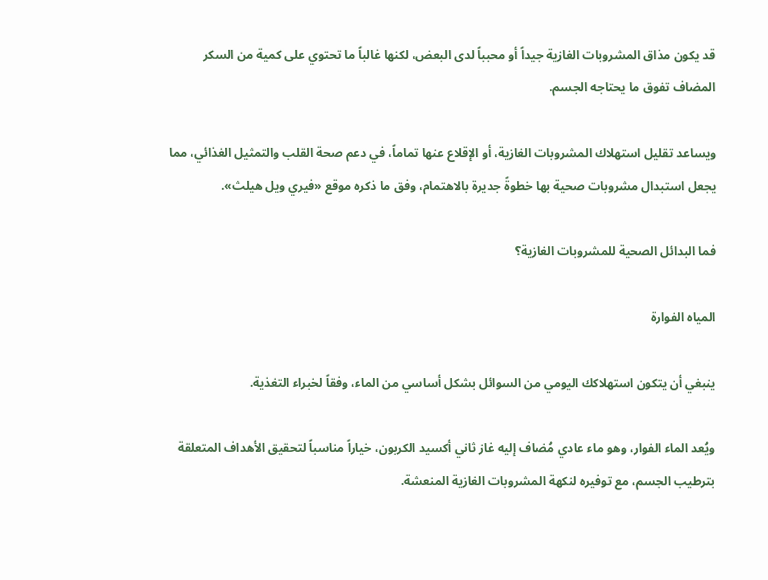قد يكون مذاق المشروبات الغازية جيداً أو محبباً لدى البعض، لكنها غالباً ما تحتوي على كمية من السكر المضاف تفوق ما يحتاجه الجسم.

ويساعد تقليل استهلاك المشروبات الغازية، أو الإقلاع عنها تماماً، في دعم صحة القلب والتمثيل الغذائي، مما يجعل استبدال مشروبات صحية بها خطوةً جديرة بالاهتمام، وفق ما ذكره موقع «فيري ويل هيلث».

فما البدائل الصحية للمشروبات الغازية؟

المياه الفوارة

ينبغي أن يتكون استهلاكك اليومي من السوائل بشكل أساسي من الماء، وفقاً لخبراء التغذية.

ويُعد الماء الفوار، وهو ماء عادي مُضاف إليه غاز ثاني أكسيد الكربون، خياراً مناسباً لتحقيق الأهداف المتعلقة بترطيب الجسم، مع توفيره لنكهة المشروبات الغازية المنعشة.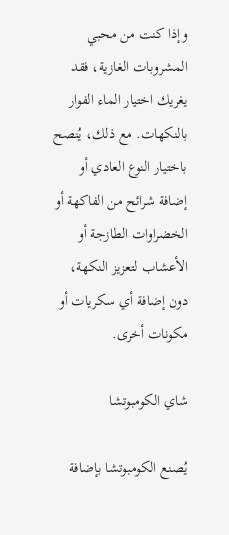وإذا كنت من محبي المشروبات الغازية، فقد يغريك اختيار الماء الفوار بالنكهات. مع ذلك، يُنصح باختيار النوع العادي أو إضافة شرائح من الفاكهة أو الخضراوات الطازجة أو الأعشاب لتعزيز النكهة، دون إضافة أي سكريات أو مكونات أخرى.

شاي الكومبوتشا

يُصنع الكومبوتشا بإضافة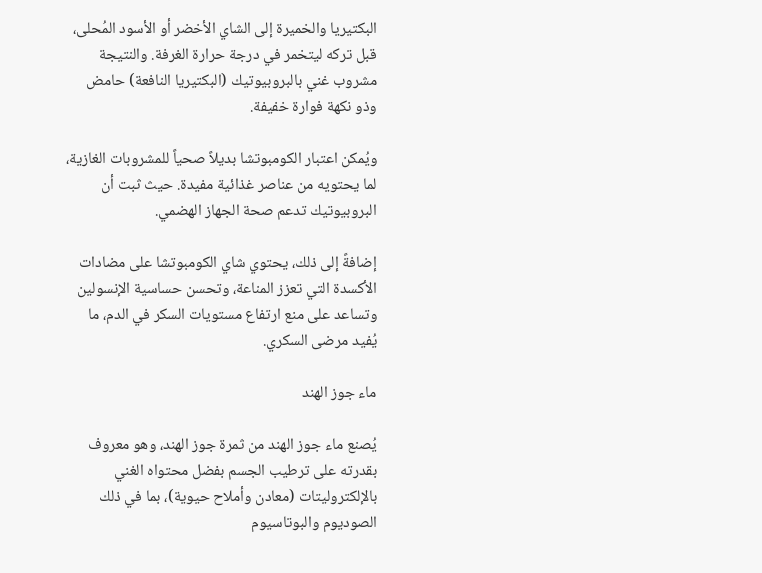البكتيريا والخميرة إلى الشاي الأخضر أو الأسود المُحلى، قبل تركه ليتخمر في درجة حرارة الغرفة. والنتيجة مشروب غني بالبروبيوتيك (البكتيريا النافعة) حامض وذو نكهة فوارة خفيفة.

ويُمكن اعتبار الكومبوتشا بديلاً صحياً للمشروبات الغازية، لما يحتويه من عناصر غذائية مفيدة. حيث ثبت أن البروبيوتيك تدعم صحة الجهاز الهضمي.

إضافةً إلى ذلك، يحتوي شاي الكومبوتشا على مضادات الأكسدة التي تعزز المناعة، وتحسن حساسية الإنسولين وتساعد على منع ارتفاع مستويات السكر في الدم، ما يُفيد مرضى السكري.

ماء جوز الهند

يُصنع ماء جوز الهند من ثمرة جوز الهند، وهو معروف بقدرته على ترطيب الجسم بفضل محتواه الغني بالإلكتروليتات (معادن وأملاح حيوية)، بما في ذلك الصوديوم والبوتاسيوم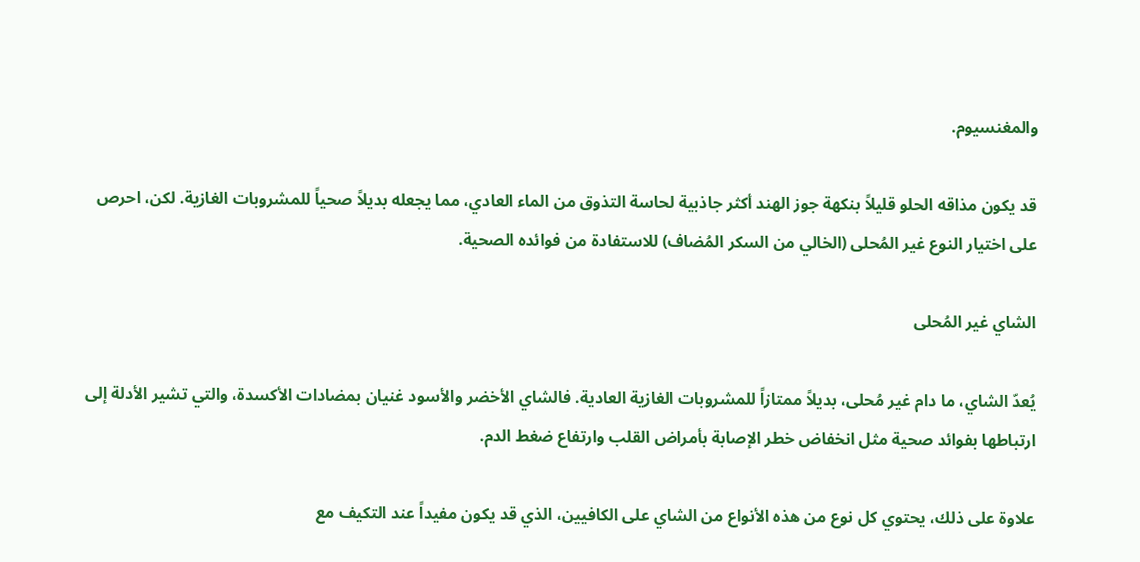والمغنسيوم.

قد يكون مذاقه الحلو قليلاً بنكهة جوز الهند أكثر جاذبية لحاسة التذوق من الماء العادي، مما يجعله بديلاً صحياً للمشروبات الغازية. لكن، احرص على اختيار النوع غير المُحلى (الخالي من السكر المُضاف) للاستفادة من فوائده الصحية.

الشاي غير المُحلى

يُعدّ الشاي، ما دام غير مُحلى، بديلاً ممتازاً للمشروبات الغازية العادية. فالشاي الأخضر والأسود غنيان بمضادات الأكسدة، والتي تشير الأدلة إلى ارتباطها بفوائد صحية مثل انخفاض خطر الإصابة بأمراض القلب وارتفاع ضغط الدم.

علاوة على ذلك، يحتوي كل نوع من هذه الأنواع من الشاي على الكافيين، الذي قد يكون مفيداً عند التكيف مع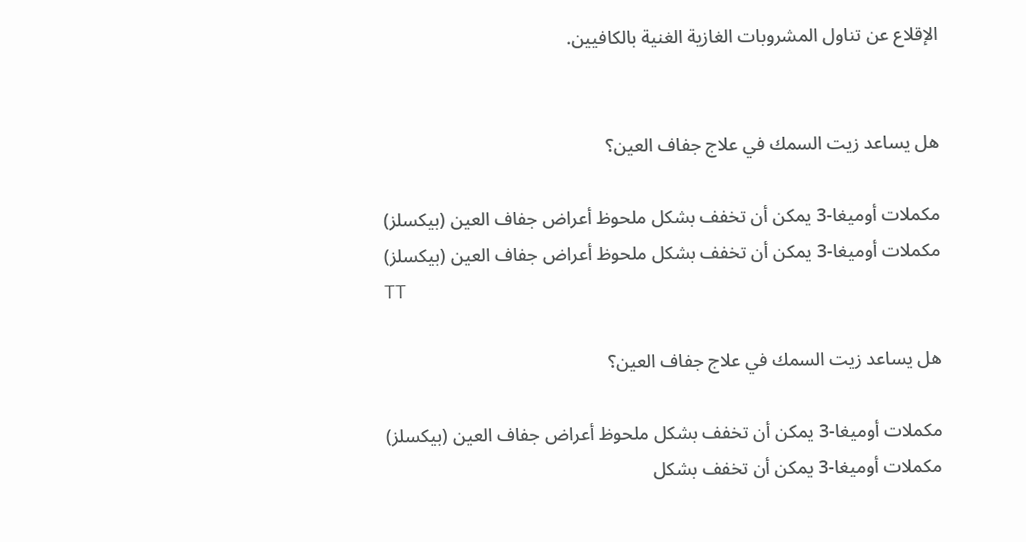الإقلاع عن تناول المشروبات الغازية الغنية بالكافيين.


هل يساعد زيت السمك في علاج جفاف العين؟

مكملات أوميغا-3 يمكن أن تخفف بشكل ملحوظ أعراض جفاف العين (بيكسلز)
مكملات أوميغا-3 يمكن أن تخفف بشكل ملحوظ أعراض جفاف العين (بيكسلز)
TT

هل يساعد زيت السمك في علاج جفاف العين؟

مكملات أوميغا-3 يمكن أن تخفف بشكل ملحوظ أعراض جفاف العين (بيكسلز)
مكملات أوميغا-3 يمكن أن تخفف بشكل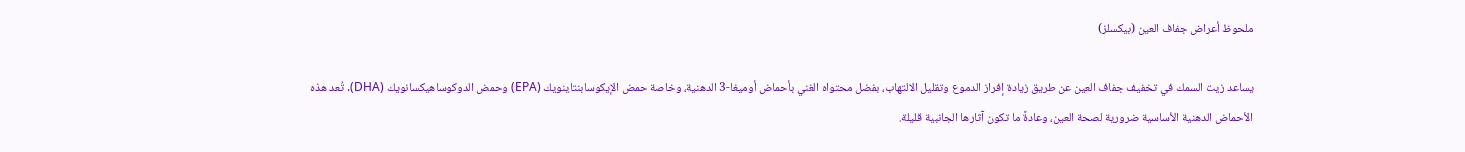ملحوظ أعراض جفاف العين (بيكسلز)

يساعد زيت السمك في تخفيف جفاف العين عن طريق زيادة إفراز الدموع وتقليل الالتهاب، بفضل محتواه الغني بأحماض أوميغا-3 الدهنية، وخاصة حمض الإيكوسابنتاينويك (EPA) وحمض الدوكوساهيكسانويك (DHA). تُعد هذه الأحماض الدهنية الأساسية ضرورية لصحة العين، وعادةً ما تكون آثارها الجانبية قليلة.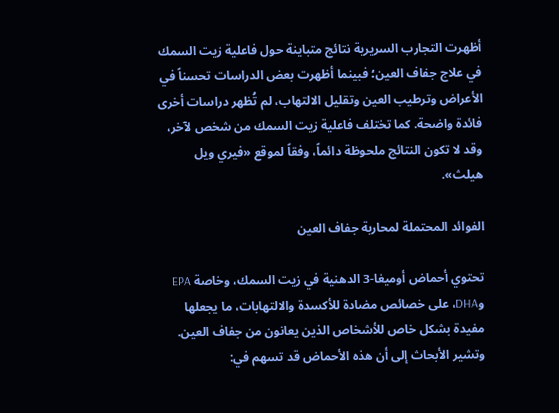أظهرت التجارب السريرية نتائج متباينة حول فاعلية زيت السمك في علاج جفاف العين؛ فبينما أظهرت بعض الدراسات تحسناً في الأعراض وترطيب العين وتقليل الالتهاب، لم تُظهر دراسات أخرى فائدة واضحة. كما تختلف فاعلية زيت السمك من شخص لآخر، وقد لا تكون النتائج ملحوظة دائماً، وفقاً لموقع «فيري ويل هيلث».

الفوائد المحتملة لمحاربة جفاف العين

تحتوي أحماض أوميغا-3 الدهنية في زيت السمك، وخاصة EPA وDHA، على خصائص مضادة للأكسدة والالتهابات، ما يجعلها مفيدة بشكل خاص للأشخاص الذين يعانون من جفاف العين. وتشير الأبحاث إلى أن هذه الأحماض قد تسهم في: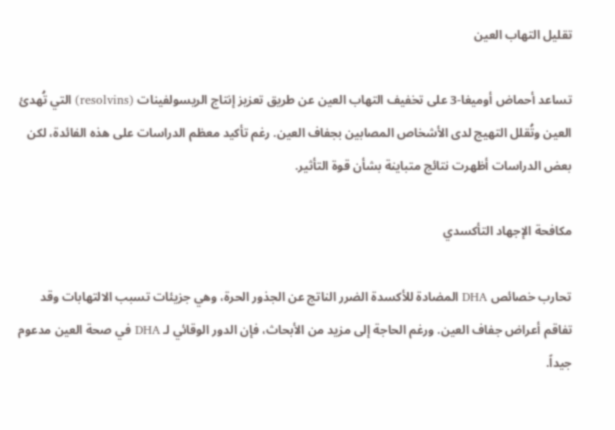تقليل التهاب العين

تساعد أحماض أوميغا-3 على تخفيف التهاب العين عن طريق تعزيز إنتاج الريسولفينات (resolvins) التي تُهدئ العين وتُقلل التهيج لدى الأشخاص المصابين بجفاف العين. رغم تأكيد معظم الدراسات على هذه الفائدة، لكن بعض الدراسات أظهرت نتائج متباينة بشأن قوة التأثير.

مكافحة الإجهاد التأكسدي

تحارب خصائص DHA المضادة للأكسدة الضرر الناتج عن الجذور الحرة، وهي جزيئات تسبب الالتهابات وقد تفاقم أعراض جفاف العين. ورغم الحاجة إلى مزيد من الأبحاث، فإن الدور الوقائي لـ DHA في صحة العين مدعوم جيداً.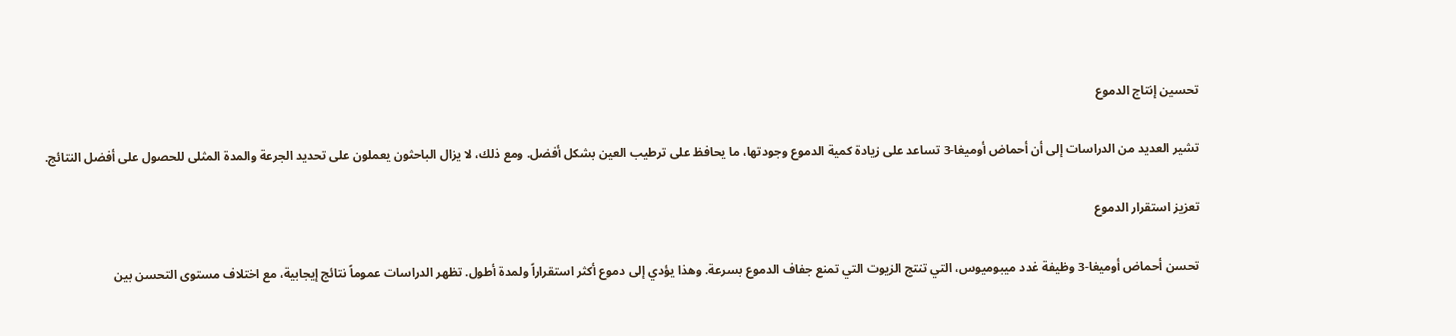تحسين إنتاج الدموع

تشير العديد من الدراسات إلى أن أحماض أوميغا-3 تساعد على زيادة كمية الدموع وجودتها، ما يحافظ على ترطيب العين بشكل أفضل. ومع ذلك، لا يزال الباحثون يعملون على تحديد الجرعة والمدة المثلى للحصول على أفضل النتائج.

تعزيز استقرار الدموع

تحسن أحماض أوميغا-3 وظيفة غدد ميبوميوس، التي تنتج الزيوت التي تمنع جفاف الدموع بسرعة. وهذا يؤدي إلى دموع أكثر استقراراً ولمدة أطول. تظهر الدراسات عموماً نتائج إيجابية، مع اختلاف مستوى التحسن بين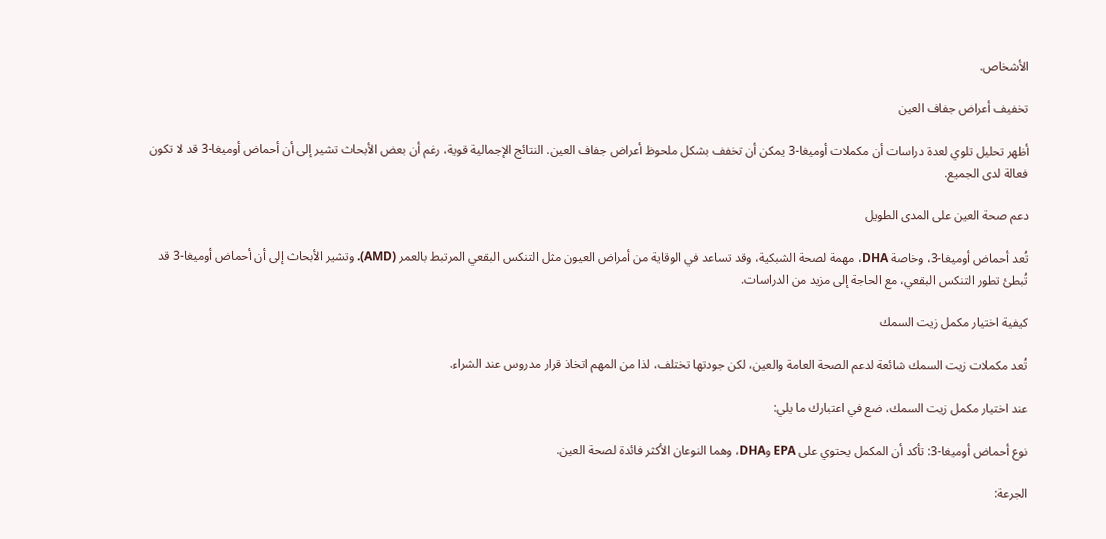الأشخاص.

تخفيف أعراض جفاف العين

أظهر تحليل تلوي لعدة دراسات أن مكملات أوميغا-3 يمكن أن تخفف بشكل ملحوظ أعراض جفاف العين. النتائج الإجمالية قوية، رغم أن بعض الأبحاث تشير إلى أن أحماض أوميغا-3 قد لا تكون فعالة لدى الجميع.

دعم صحة العين على المدى الطويل

تُعد أحماض أوميغا-3، وخاصة DHA، مهمة لصحة الشبكية، وقد تساعد في الوقاية من أمراض العيون مثل التنكس البقعي المرتبط بالعمر (AMD). وتشير الأبحاث إلى أن أحماض أوميغا-3 قد تُبطئ تطور التنكس البقعي، مع الحاجة إلى مزيد من الدراسات.

كيفية اختيار مكمل زيت السمك

تُعد مكملات زيت السمك شائعة لدعم الصحة العامة والعين، لكن جودتها تختلف، لذا من المهم اتخاذ قرار مدروس عند الشراء.

عند اختيار مكمل زيت السمك، ضع في اعتبارك ما يلي:

نوع أحماض أوميغا-3: تأكد أن المكمل يحتوي على EPA وDHA، وهما النوعان الأكثر فائدة لصحة العين.

الجرعة: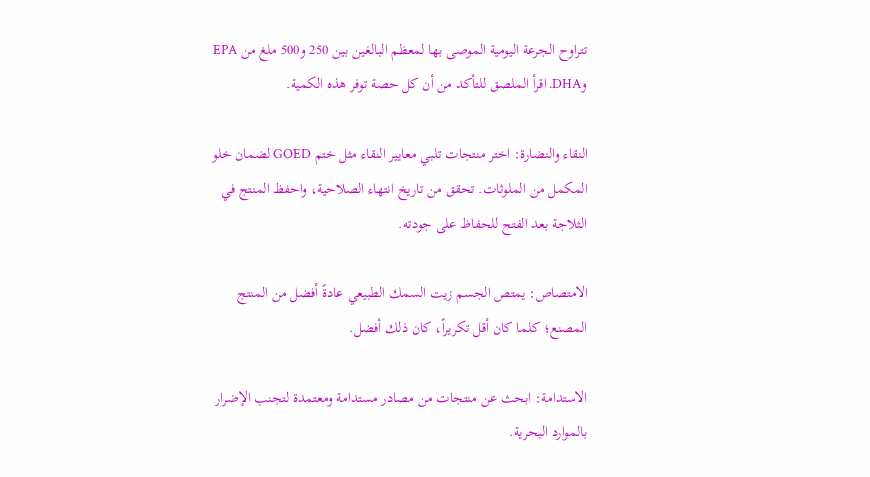تتراوح الجرعة اليومية الموصى بها لمعظم البالغين بين 250 و500 ملغ من EPA وDHA. اقرأ الملصق للتأكد من أن كل حصة توفر هذه الكمية.

النقاء والنضارة: اختر منتجات تلبي معايير النقاء مثل ختم GOED لضمان خلو المكمل من الملوثات. تحقق من تاريخ انتهاء الصلاحية، واحفظ المنتج في الثلاجة بعد الفتح للحفاظ على جودته.

الامتصاص: يمتص الجسم زيت السمك الطبيعي عادةً أفضل من المنتج المصنع؛ كلما كان أقل تكريراً، كان ذلك أفضل.

الاستدامة: ابحث عن منتجات من مصادر مستدامة ومعتمدة لتجنب الإضرار بالموارد البحرية.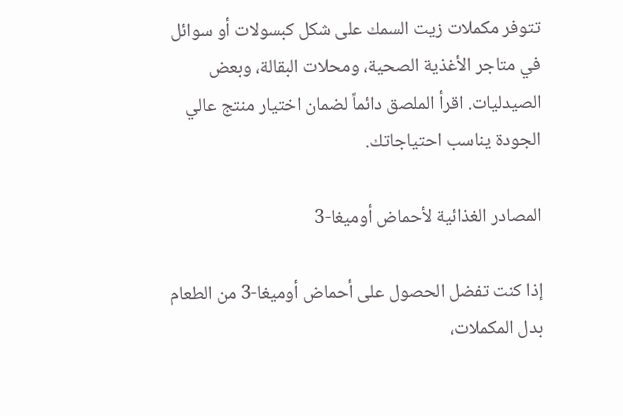تتوفر مكملات زيت السمك على شكل كبسولات أو سوائل في متاجر الأغذية الصحية، ومحلات البقالة، وبعض الصيدليات. اقرأ الملصق دائماً لضمان اختيار منتج عالي الجودة يناسب احتياجاتك.

المصادر الغذائية لأحماض أوميغا-3

إذا كنت تفضل الحصول على أحماض أوميغا-3 من الطعام بدل المكملات،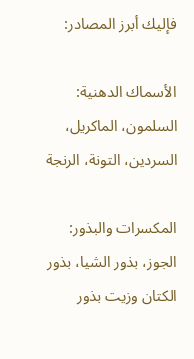فإليك أبرز المصادر:

الأسماك الدهنية: السلمون، الماكريل، السردين، التونة، الرنجة

المكسرات والبذور: الجوز، بذور الشيا، بذور الكتان وزيت بذور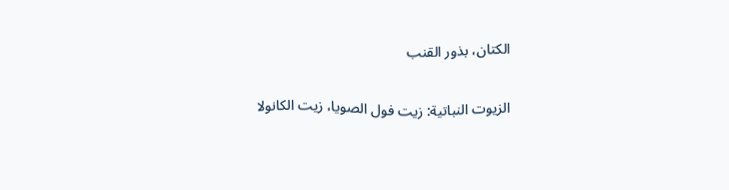الكتان، بذور القنب

الزيوت النباتية: زيت فول الصويا، زيت الكانولا